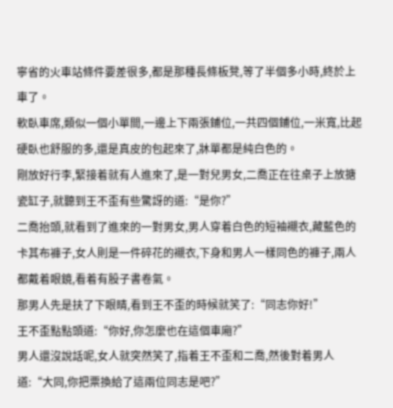寧省的火車站條件要差很多,都是那種長條板凳,等了半個多小時,終於上車了。
軟臥車席,類似一個小單間,一邊上下兩張鋪位,一共四個鋪位,一米寬,比起硬臥也舒服的多,還是真皮的包起來了,牀單都是純白色的。
剛放好行李,緊接着就有人進來了,是一對兒男女,二喬正在往桌子上放搪瓷缸子,就聽到王不歪有些驚訝的道:“是你?”
二喬抬頭,就看到了進來的一對男女,男人穿着白色的短袖襯衣,藏藍色的卡其布褲子,女人則是一件碎花的襯衣,下身和男人一樣同色的褲子,兩人都戴着眼鏡,看着有股子書卷氣。
那男人先是扶了下眼睛,看到王不歪的時候就笑了:“同志你好!”
王不歪點點頭道:“你好,你怎麼也在這個車廂?”
男人還沒說話呢,女人就突然笑了,指着王不歪和二喬,然後對着男人道:“大同,你把票換給了這兩位同志是吧?”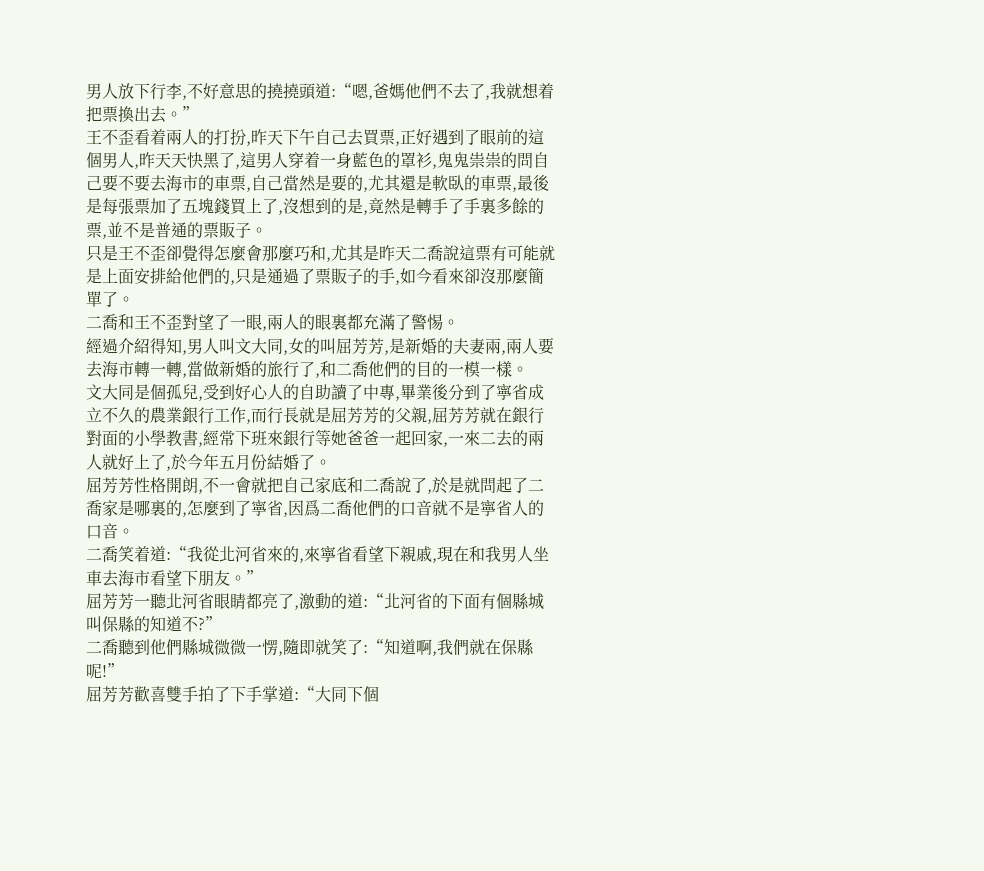男人放下行李,不好意思的撓撓頭道:“嗯,爸媽他們不去了,我就想着把票換出去。”
王不歪看着兩人的打扮,昨天下午自己去買票,正好遇到了眼前的這個男人,昨天天快黑了,這男人穿着一身藍色的罩衫,鬼鬼祟祟的問自己要不要去海市的車票,自己當然是要的,尤其還是軟臥的車票,最後是每張票加了五塊錢買上了,沒想到的是,竟然是轉手了手裏多餘的票,並不是普通的票販子。
只是王不歪卻覺得怎麼會那麼巧和,尤其是昨天二喬說這票有可能就是上面安排給他們的,只是通過了票販子的手,如今看來卻沒那麼簡單了。
二喬和王不歪對望了一眼,兩人的眼裏都充滿了警惕。
經過介紹得知,男人叫文大同,女的叫屈芳芳,是新婚的夫妻兩,兩人要去海市轉一轉,當做新婚的旅行了,和二喬他們的目的一模一樣。
文大同是個孤兒,受到好心人的自助讀了中專,畢業後分到了寧省成立不久的農業銀行工作,而行長就是屈芳芳的父親,屈芳芳就在銀行對面的小學教書,經常下班來銀行等她爸爸一起回家,一來二去的兩人就好上了,於今年五月份結婚了。
屈芳芳性格開朗,不一會就把自己家底和二喬說了,於是就問起了二喬家是哪裏的,怎麼到了寧省,因爲二喬他們的口音就不是寧省人的口音。
二喬笑着道:“我從北河省來的,來寧省看望下親戚,現在和我男人坐車去海市看望下朋友。”
屈芳芳一聽北河省眼睛都亮了,激動的道:“北河省的下面有個縣城叫保縣的知道不?”
二喬聽到他們縣城微微一愣,隨即就笑了:“知道啊,我們就在保縣呢!”
屈芳芳歡喜雙手拍了下手掌道:“大同下個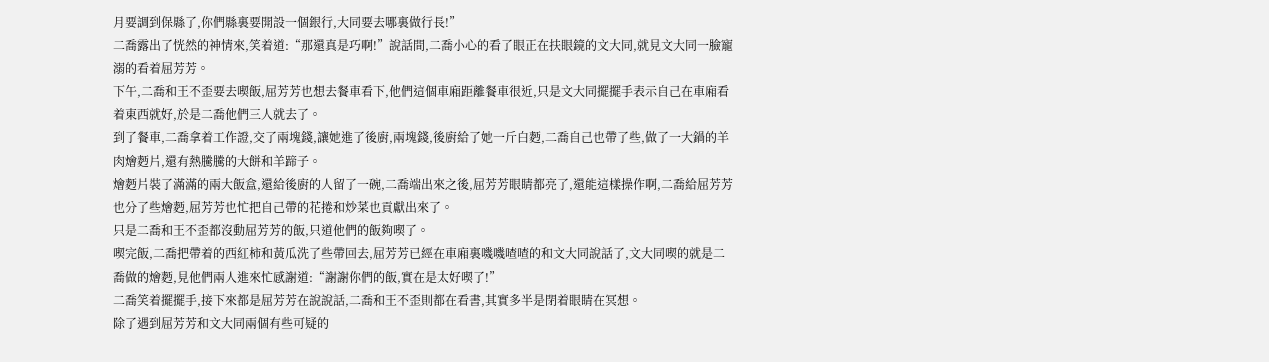月要調到保縣了,你們縣裏要開設一個銀行,大同要去哪裏做行長!”
二喬露出了恍然的神情來,笑着道:“那還真是巧啊!”說話間,二喬小心的看了眼正在扶眼鏡的文大同,就見文大同一臉寵溺的看着屈芳芳。
下午,二喬和王不歪要去喫飯,屈芳芳也想去餐車看下,他們這個車廂距離餐車很近,只是文大同擺擺手表示自己在車廂看着東西就好,於是二喬他們三人就去了。
到了餐車,二喬拿着工作證,交了兩塊錢,讓她進了後廚,兩塊錢,後廚給了她一斤白麪,二喬自己也帶了些,做了一大鍋的羊肉燴麪片,還有熱騰騰的大餅和羊蹄子。
燴麪片裝了滿滿的兩大飯盒,還給後廚的人留了一碗,二喬端出來之後,屈芳芳眼睛都亮了,還能這樣操作啊,二喬給屈芳芳也分了些燴麪,屈芳芳也忙把自己帶的花捲和炒菜也貢獻出來了。
只是二喬和王不歪都沒動屈芳芳的飯,只道他們的飯夠喫了。
喫完飯,二喬把帶着的西紅柿和黃瓜洗了些帶回去,屈芳芳已經在車廂裏嘰嘰喳喳的和文大同說話了,文大同喫的就是二喬做的燴麪,見他們兩人進來忙感謝道:“謝謝你們的飯,實在是太好喫了!”
二喬笑着擺擺手,接下來都是屈芳芳在說說話,二喬和王不歪則都在看書,其實多半是閉着眼睛在冥想。
除了遇到屈芳芳和文大同兩個有些可疑的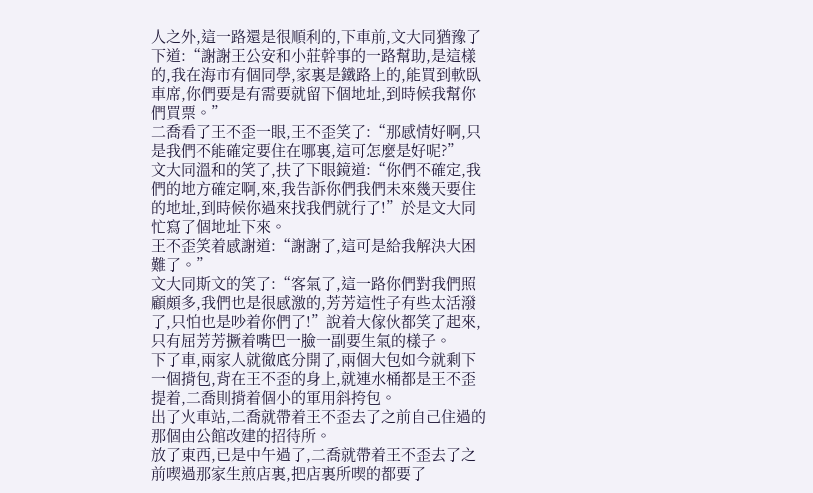人之外,這一路還是很順利的,下車前,文大同猶豫了下道:“謝謝王公安和小莊幹事的一路幫助,是這樣的,我在海市有個同學,家裏是鐵路上的,能買到軟臥車席,你們要是有需要就留下個地址,到時候我幫你們買票。”
二喬看了王不歪一眼,王不歪笑了:“那感情好啊,只是我們不能確定要住在哪裏,這可怎麼是好呢?”
文大同溫和的笑了,扶了下眼鏡道:“你們不確定,我們的地方確定啊,來,我告訴你們我們未來幾天要住的地址,到時候你過來找我們就行了!”於是文大同忙寫了個地址下來。
王不歪笑着感謝道:“謝謝了,這可是給我解決大困難了。”
文大同斯文的笑了:“客氣了,這一路你們對我們照顧頗多,我們也是很感激的,芳芳這性子有些太活潑了,只怕也是吵着你們了!”說着大傢伙都笑了起來,只有屈芳芳撅着嘴巴一臉一副要生氣的樣子。
下了車,兩家人就徹底分開了,兩個大包如今就剩下一個揹包,背在王不歪的身上,就連水桶都是王不歪提着,二喬則揹着個小的軍用斜挎包。
出了火車站,二喬就帶着王不歪去了之前自己住過的那個由公館改建的招待所。
放了東西,已是中午過了,二喬就帶着王不歪去了之前喫過那家生煎店裏,把店裏所喫的都要了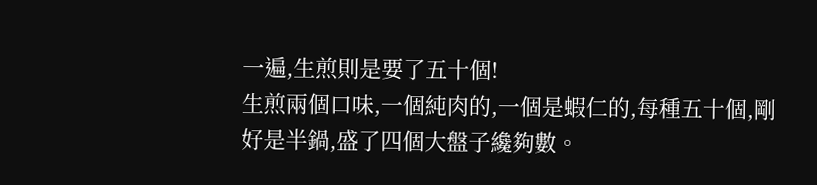一遍,生煎則是要了五十個!
生煎兩個口味,一個純肉的,一個是蝦仁的,每種五十個,剛好是半鍋,盛了四個大盤子纔夠數。